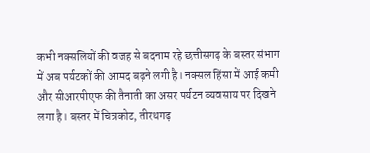कभी नक्सलियों की वजह से बदनाम रहे छत्तीसगढ़ के बस्तर संभाग में अब पर्यटकों की आमद बढ़ने लगी है। नक्सल हिंसा में आई कमी और सीआरपीएफ की तैनाती का असर पर्यटन व्यवसाय पर दिखने लगा है। बस्तर में चित्रकोट, तीरथगढ़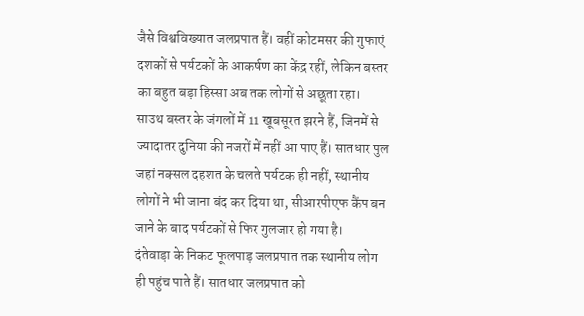जैसे विश्वविख्यात जलप्रपात हैं। वहीं कोटमसर की गुफाएं दशकों से पर्यटकों के आकर्षण का केंद्र रहीं, लेकिन बस्तर का बहुत बड़ा हिस्सा अब तक लोगों से अछूता रहा।
साउथ बस्तर के जंगलों में 11 खूबसूरत झरने हैं, जिनमें से ज्यादातर दुनिया की नजरों में नहीं आ पाए हैं। सातधार पुल जहां नक्सल दहशत के चलते पर्यटक ही नहीं, स्थानीय लोगों ने भी जाना बंद कर दिया था, सीआरपीएफ कैंप बन जाने के बाद पर्यटकों से फिर गुलजार हो गया है।
दंतेवाड़ा के निकट फूलपाड़ जलप्रपात तक स्थानीय लोग ही पहुंच पाते हैं। सातधार जलप्रपात को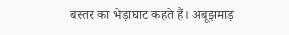बस्तर का भेड़ाघाट कहते हैं। अबूझमाड़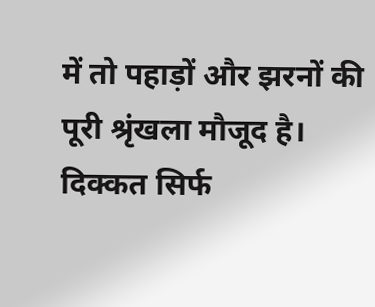में तो पहाड़ों और झरनों की पूरी श्रृंखला मौजूद है। दिक्कत सिर्फ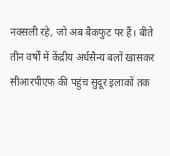नक्सली रहे, जो अब बैकफुट पर हैं। बीते तीन वर्षों में केंद्रीय अर्धसैन्य बलों खासकर सीआरपीएफ की पहुंच सुदूर इलाकों तक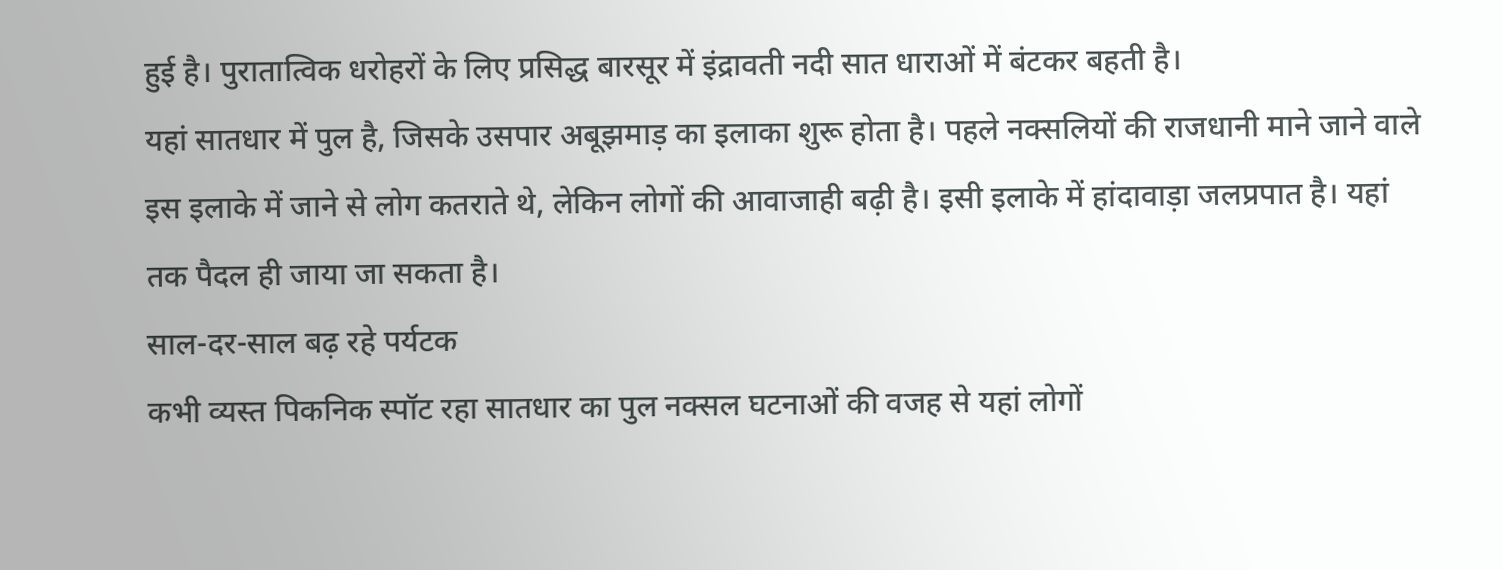हुई है। पुरातात्विक धरोहरों के लिए प्रसिद्ध बारसूर में इंद्रावती नदी सात धाराओं में बंटकर बहती है।
यहां सातधार में पुल है, जिसके उसपार अबूझमाड़ का इलाका शुरू होता है। पहले नक्सलियों की राजधानी माने जाने वाले इस इलाके में जाने से लोग कतराते थे, लेकिन लोगों की आवाजाही बढ़ी है। इसी इलाके में हांदावाड़ा जलप्रपात है। यहां तक पैदल ही जाया जा सकता है।
साल-दर-साल बढ़ रहे पर्यटक
कभी व्यस्त पिकनिक स्पॉट रहा सातधार का पुल नक्सल घटनाओं की वजह से यहां लोगों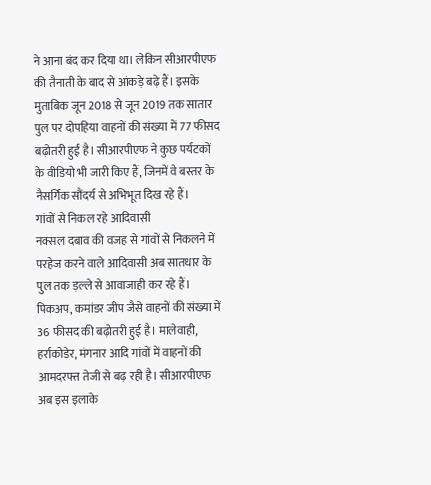ने आना बंद कर दिया था। लेकिन सीआरपीएफ की तैनाती के बाद से आंकड़े बढ़े हैं। इसके मुताबिक जून 2018 से जून 2019 तक सातार पुल पर दोपहिया वाहनों की संख्या में 77 फीसद बढ़ोतरी हुई है। सीआरपीएफ ने कुछ पर्यटकों के वीडियो भी जारी किए हैं, जिनमें वे बस्तर के नैसर्गिक सौंदर्य से अभिभूत दिख रहे हैं।
गांवों से निकल रहे आदिवासी
नक्सल दबाव की वजह से गांवों से निकलने में परहेज करने वाले आदिवासी अब सातधार के पुल तक ड़ल्ले से आवाजाही कर रहे हैं। पिकअप, कमांडर जीप जैसे वाहनों की संख्या में 36 फीसद की बढ़ोतरी हुई है। मालेवाही, हर्राकोडेर, मंगनार आदि गांवों में वाहनों की आमदरफ्त तेजी से बढ़ रही है। सीआरपीएफ अब इस इलाके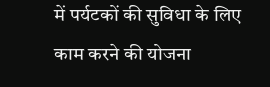में पर्यटकों की सुविधा के लिए काम करने की योजना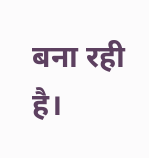बना रही है।